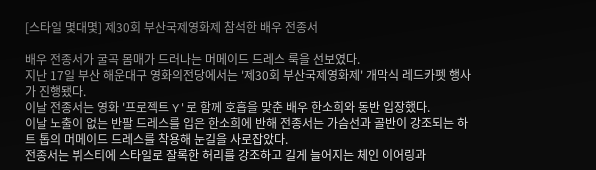[스타일 몇대몇] 제30회 부산국제영화제 참석한 배우 전종서

배우 전종서가 굴곡 몸매가 드러나는 머메이드 드레스 룩을 선보였다.
지난 17일 부산 해운대구 영화의전당에서는 '제30회 부산국제영화제' 개막식 레드카펫 행사가 진행됐다.
이날 전종서는 영화 '프로젝트 Y'로 함께 호흡을 맞춘 배우 한소희와 동반 입장했다.
이날 노출이 없는 반팔 드레스를 입은 한소희에 반해 전종서는 가슴선과 골반이 강조되는 하트 톱의 머메이드 드레스를 착용해 눈길을 사로잡았다.
전종서는 뷔스티에 스타일로 잘록한 허리를 강조하고 길게 늘어지는 체인 이어링과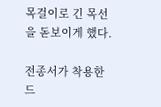목걸이로 긴 목선을 돋보이게 했다.

전종서가 착용한 드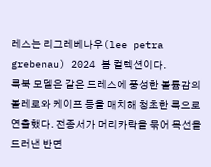레스는 리그레베나우(lee petra grebenau) 2024 봄 컬렉션이다.
룩북 모델은 같은 드레스에 풍성한 볼륨감의 볼레로와 케이프 등을 매치해 청초한 룩으로 연출했다. 전종서가 머리카락을 묶어 목선을 드러낸 반면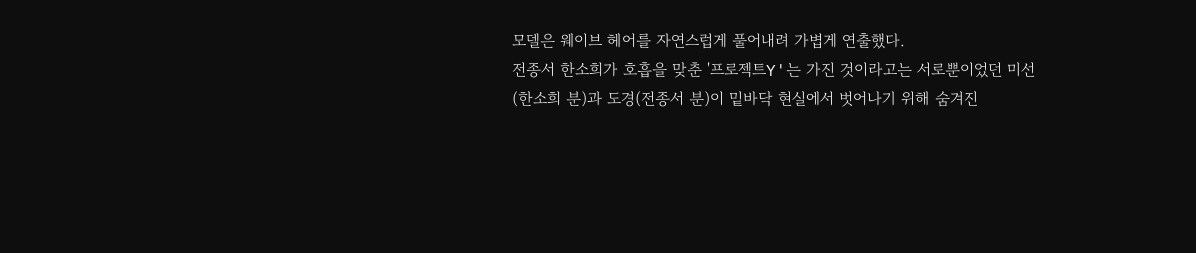모델은 웨이브 헤어를 자연스럽게 풀어내려 가볍게 연출했다.
전종서 한소희가 호흡을 맞춘 '프로젝트Y'는 가진 것이라고는 서로뿐이었던 미선(한소희 분)과 도경(전종서 분)이 밑바닥 현실에서 벗어나기 위해 숨겨진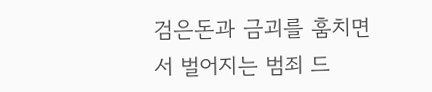검은돈과 금괴를 훔치면서 벌어지는 범죄 드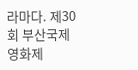라마다. 제30회 부산국제영화제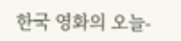한국 영화의 오늘-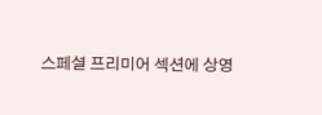스페셜 프리미어 섹션에 상영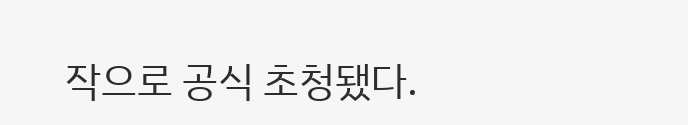작으로 공식 초청됐다.